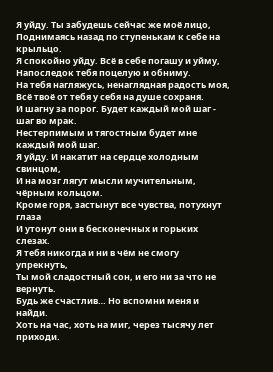Я уйду. Ты забудешь сейчас же моё лицо,
Поднимаясь назад по ступенькам к себе на крыльцо.
Я спокойно уйду. Всё в себе погашу и уйму,
Напоследок тебя поцелую и обниму.
На тебя нагляжусь, ненаглядная радость моя,
Всё твоё от тебя у себя на душе сохраня.
И шагну за порог. Будет каждый мой шаг - шаг во мрак.
Нестерпимым и тягостным будет мне каждый мой шаг.
Я уйду. И накатит на сердце холодным свинцом,
И на мозг лягут мысли мучительным, чёрным кольцом.
Кроме горя, застынут все чувства, потухнут глаза
И утонут они в бесконечных и горьких слезах.
Я тебя никогда и ни в чём не смогу упрекнуть,
Ты мой сладостный сон, и его ни за что не вернуть.
Будь же счастлив… Но вспомни меня и найди.
Хоть на час, хоть на миг, через тысячу лет приходи.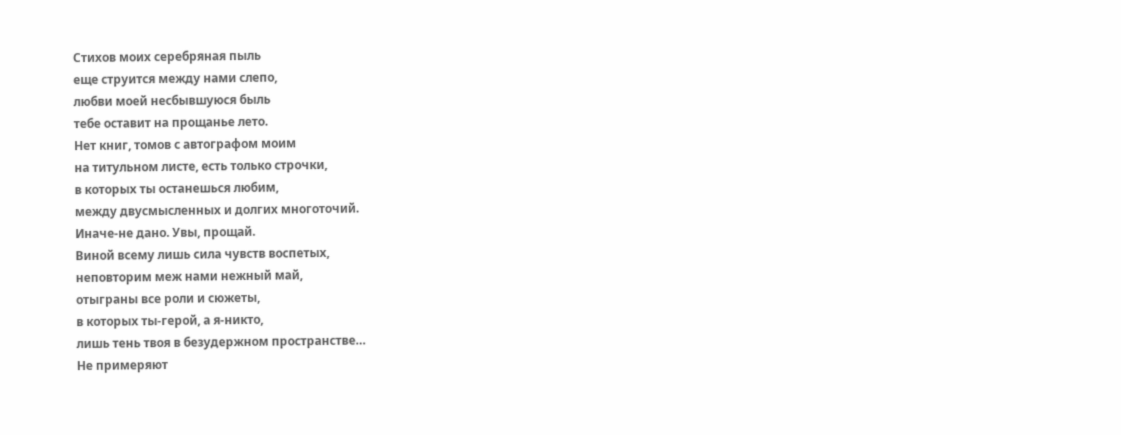Стихов моих серебряная пыль
еще струится между нами слепо,
любви моей несбывшуюся быль
тебе оставит на прощанье лето.
Нет книг, томов с автографом моим
на титульном листе, есть только строчки,
в которых ты останешься любим,
между двусмысленных и долгих многоточий.
Иначе-не дано. Увы, прощай.
Виной всему лишь сила чувств воспетых,
неповторим меж нами нежный май,
отыграны все роли и сюжеты,
в которых ты-герой, а я-никто,
лишь тень твоя в безудержном пространстве…
Не примеряют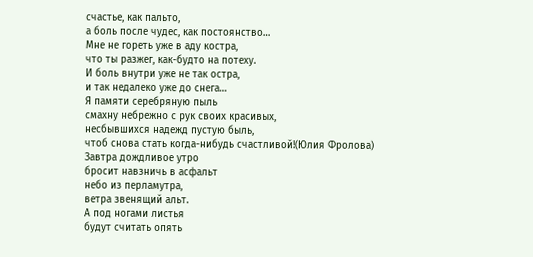счастье, как пальто,
а боль после чудес, как постоянство…
Мне не гореть уже в аду костра,
что ты разжег, как-будто на потеху.
И боль внутри уже не так остра,
и так недалеко уже до снега…
Я памяти серебряную пыль
смахну небрежно с рук своих красивых,
несбывшихся надежд пустую быль,
чтоб снова стать когда-нибудь счастливой!(Юлия Фролова)
Завтра дождливое утро
бросит навзничь в асфальт
небо из перламутра,
ветра звенящий альт.
А под ногами листья
будут считать опять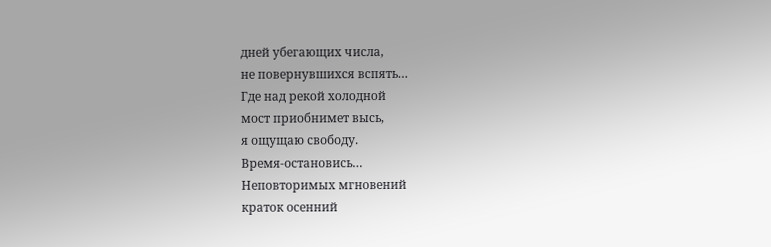дней убегающих числа,
не повернувшихся вспять…
Где над рекой холодной
мост приобнимет высь,
я ощущаю свободу.
Время-остановись…
Неповторимых мгновений
краток осенний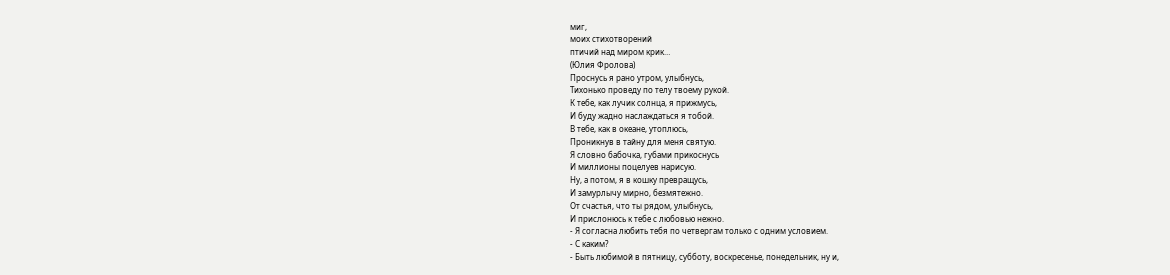миг,
моих стихотворений
птичий над миром крик…
(Юлия Фролова)
Проснусь я рано утром, улыбнусь,
Тихонько проведу по телу твоему рукой.
К тебе, как лучик солнца, я прижмусь,
И буду жадно наслаждаться я тобой.
В тебе, как в океане, утоплюсь,
Проникнув в тайну для меня святую.
Я словно бабочка, губами прикоснусь
И миллионы поцелуев нарисую.
Ну, а потом, я в кошку превращусь,
И замурлычу мирно, безмятежно.
От счастья, что ты рядом, улыбнусь,
И прислонюсь к тебе с любовью нежно.
- Я согласна любить тебя по четвергам только с одним условием.
- С каким?
- Быть любимой в пятницу, субботу, воскресенье, понедельник, ну и,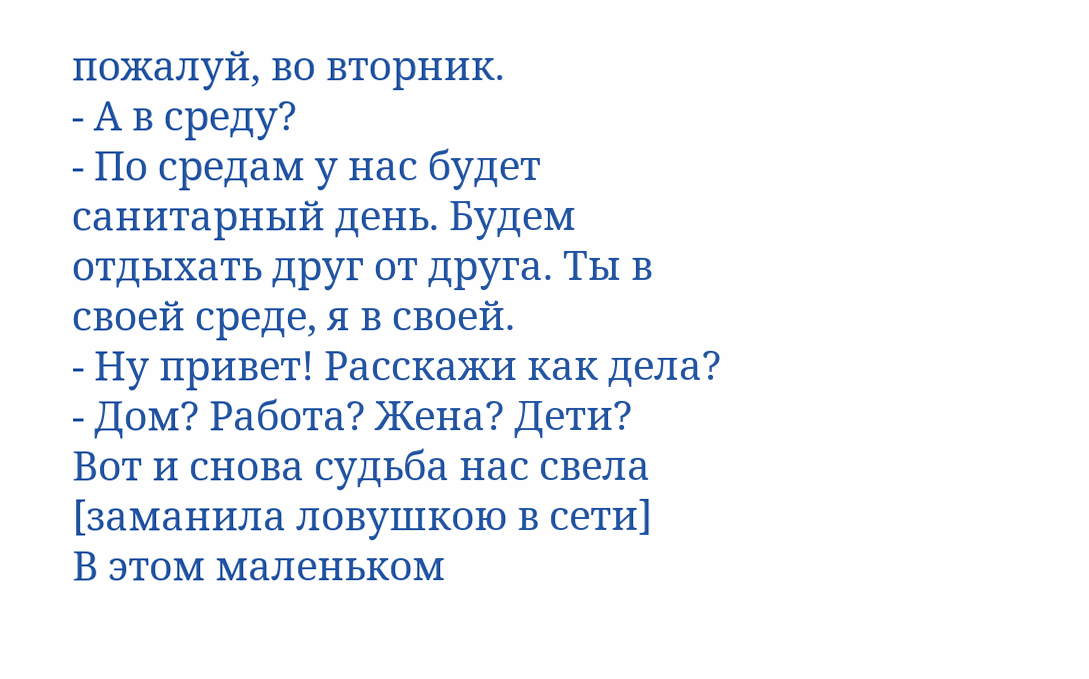пожалуй, во вторник.
- А в среду?
- По средам у нас будет санитарный день. Будем отдыхать друг от друга. Ты в своей среде, я в своей.
- Ну привет! Расскажи как дела?
- Дом? Работа? Жена? Дети?
Вот и снова судьба нас свела
[заманила ловушкою в сети]
В этом маленьком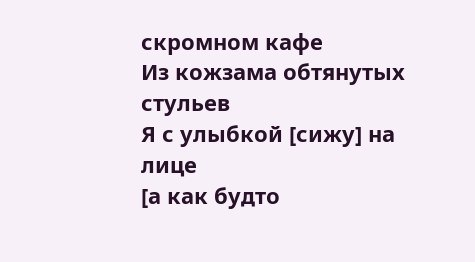скромном кафе
Из кожзама обтянутых стульев
Я с улыбкой [сижу] на лице
[а как будто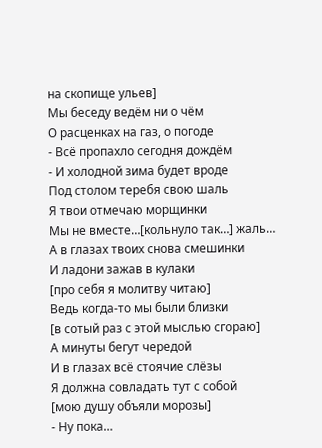на скопище ульев]
Мы беседу ведём ни о чём
О расценках на газ, о погоде
- Всё пропахло сегодня дождём
- И холодной зима будет вроде
Под столом теребя свою шаль
Я твои отмечаю морщинки
Мы не вместе…[кольнуло так…] жаль…
А в глазах твоих снова смешинки
И ладони зажав в кулаки
[про себя я молитву читаю]
Ведь когда-то мы были близки
[в сотый раз с этой мыслью сгораю]
А минуты бегут чередой
И в глазах всё стоячие слёзы
Я должна совладать тут с собой
[мою душу объяли морозы]
- Ну пока…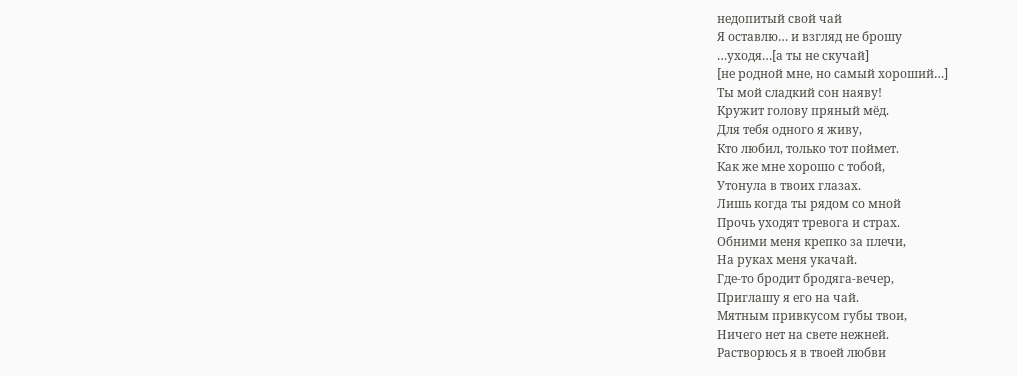недопитый свой чай
Я оставлю… и взгляд не брошу
…уходя…[а ты не скучай]
[не родной мне, но самый хороший…]
Ты мой сладкий сон наяву!
Кружит голову пряный мёд.
Для тебя одного я живу,
Кто любил, только тот поймет.
Как же мне хорошо с тобой,
Утонула в твоих глазах.
Лишь когда ты рядом со мной
Прочь уходят тревога и страх.
Обними меня крепко за плечи,
На руках меня укачай.
Где-то бродит бродяга-вечер,
Приглашу я его на чай.
Мятным привкусом губы твои,
Ничего нет на свете нежней.
Растворюсь я в твоей любви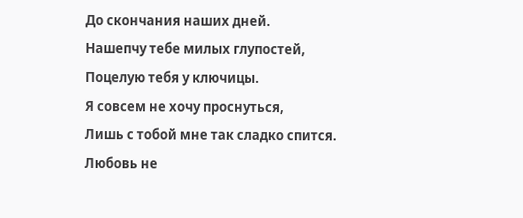До скончания наших дней.
Нашепчу тебе милых глупостей,
Поцелую тебя у ключицы.
Я совсем не хочу проснуться,
Лишь с тобой мне так сладко спится.
Любовь не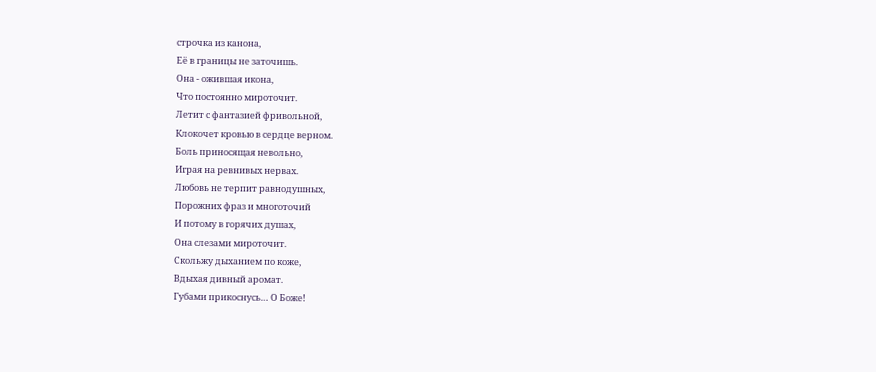строчка из канона,
Её в границы не заточишь.
Она - ожившая икона,
Что постоянно мироточит.
Летит с фантазией фривольной,
Клокочет кровью в сердце верном.
Боль приносящая невольно,
Играя на ревнивых нервах.
Любовь не терпит равнодушных,
Порожних фраз и многоточий
И потому в горячих душах,
Она слезами мироточит.
Скольжу дыханием по коже,
Вдыхая дивный аромат.
Губами прикоснусь… О Боже!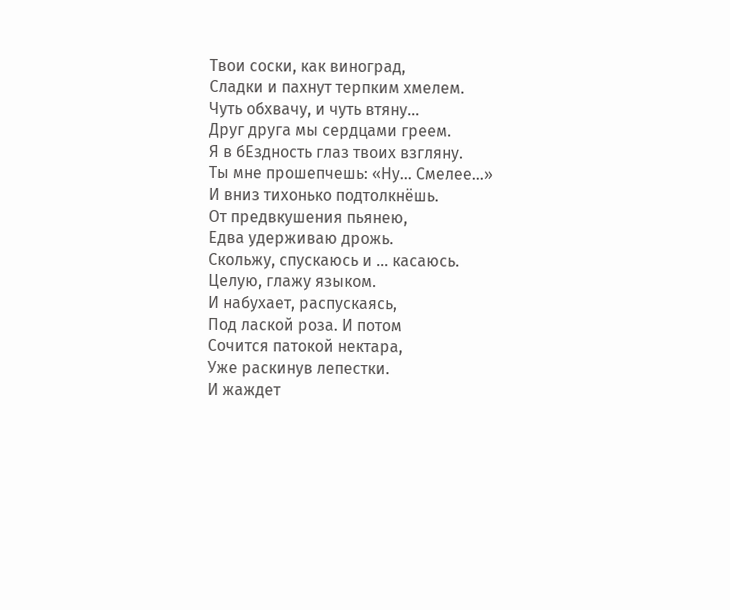Твои соски, как виноград,
Сладки и пахнут терпким хмелем.
Чуть обхвачу, и чуть втяну…
Друг друга мы сердцами греем.
Я в бЕздность глаз твоих взгляну.
Ты мне прошепчешь: «Ну… Смелее…»
И вниз тихонько подтолкнёшь.
От предвкушения пьянею,
Едва удерживаю дрожь.
Скольжу, спускаюсь и … касаюсь.
Целую, глажу языком.
И набухает, распускаясь,
Под лаской роза. И потом
Сочится патокой нектара,
Уже раскинув лепестки.
И жаждет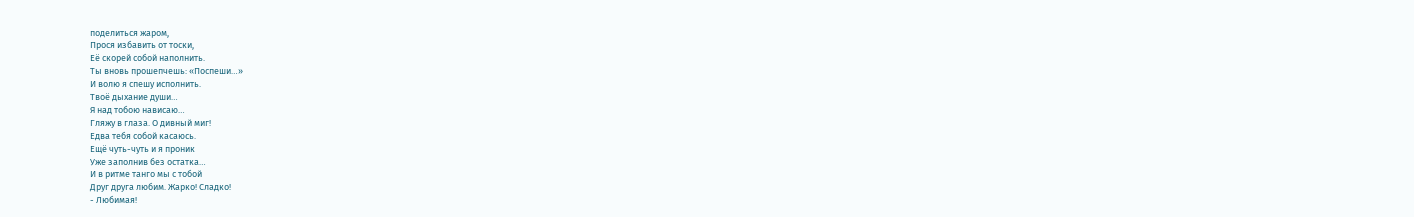поделиться жаром,
Прося избавить от тоски,
Её скорей собой наполнить.
Ты вновь прошепчешь: «Поспеши…»
И волю я спешу исполнить.
Твоё дыхание души…
Я над тобою нависаю…
Гляжу в глаза. О дивный миг!
Едва тебя собой касаюсь.
Ещё чуть-чуть и я проник
Уже заполнив без остатка…
И в ритме танго мы с тобой
Друг друга любим. Жарко! Сладко!
- Любимая!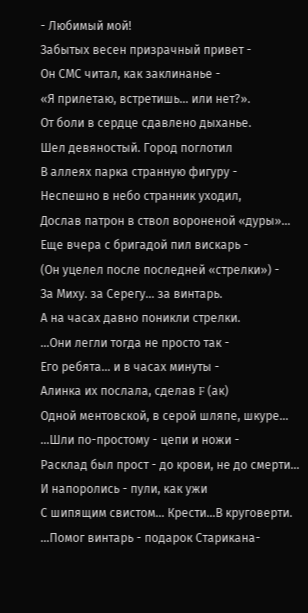- Любимый мой!
Забытых весен призрачный привет -
Он СМС читал, как заклинанье -
«Я прилетаю, встретишь… или нет?».
От боли в сердце сдавлено дыханье.
Шел девяностый. Город поглотил
В аллеях парка странную фигуру -
Неспешно в небо странник уходил,
Дослав патрон в ствол вороненой «дуры»…
Еще вчера с бригадой пил вискарь -
(Он уцелел после последней «стрелки») -
За Миху. за Серегу… за винтарь.
А на часах давно поникли стрелки.
…Они легли тогда не просто так -
Его ребята… и в часах минуты -
Алинка их послала, сделав F (ак)
Одной ментовской, в серой шляпе, шкуре…
…Шли по-простому - цепи и ножи -
Расклад был прост - до крови, не до смерти…
И напоролись - пули, как ужи
С шипящим свистом… Крести…В круговерти.
…Помог винтарь - подарок Старикана-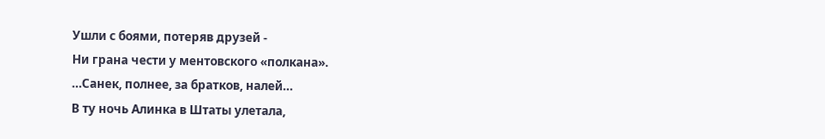Ушли с боями, потеряв друзей -
Ни грана чести у ментовского «полкана».
…Санек, полнее, за братков, налей…
В ту ночь Алинка в Штаты улетала,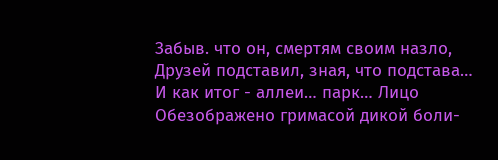Забыв. что он, смертям своим назло,
Друзей подставил, зная, что подстава…
И как итог - аллеи… парк… Лицо
Обезображено гримасой дикой боли-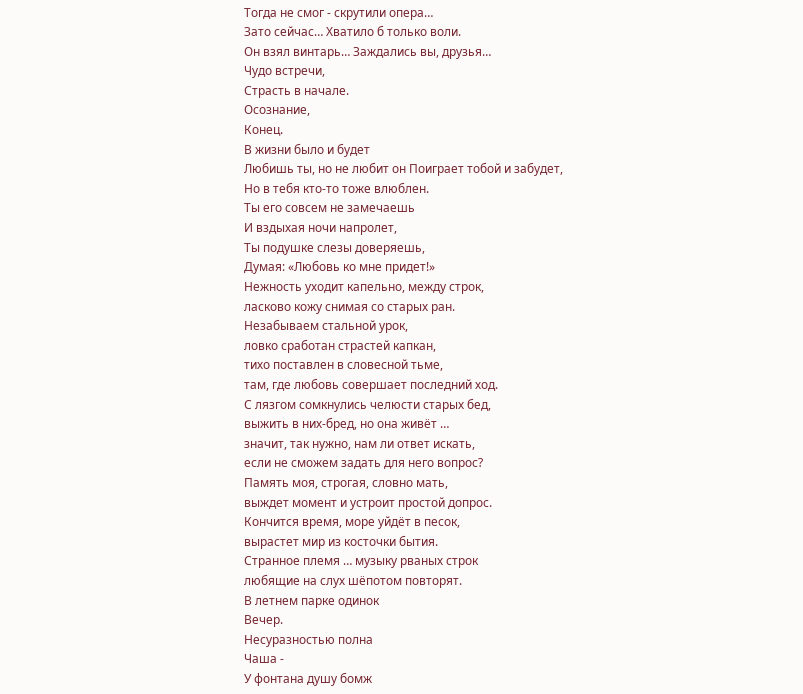Тогда не смог - скрутили опера…
Зато сейчас… Хватило б только воли.
Он взял винтарь… Заждались вы, друзья…
Чудо встречи,
Страсть в начале.
Осознание,
Конец.
В жизни было и будет
Любишь ты, но не любит он Поиграет тобой и забудет,
Но в тебя кто-то тоже влюблен.
Ты его совсем не замечаешь
И вздыхая ночи напролет,
Ты подушке слезы доверяешь,
Думая: «Любовь ко мне придет!»
Нежность уходит капельно, между строк,
ласково кожу снимая со старых ран.
Незабываем стальной урок,
ловко сработан страстей капкан,
тихо поставлен в словесной тьме,
там, где любовь совершает последний ход.
С лязгом сомкнулись челюсти старых бед,
выжить в них-бред, но она живёт …
значит, так нужно, нам ли ответ искать,
если не сможем задать для него вопрос?
Память моя, строгая, словно мать,
выждет момент и устроит простой допрос.
Кончится время, море уйдёт в песок,
вырастет мир из косточки бытия.
Странное племя … музыку рваных строк
любящие на слух шёпотом повторят.
В летнем парке одинок
Вечер.
Несуразностью полна
Чаша -
У фонтана душу бомж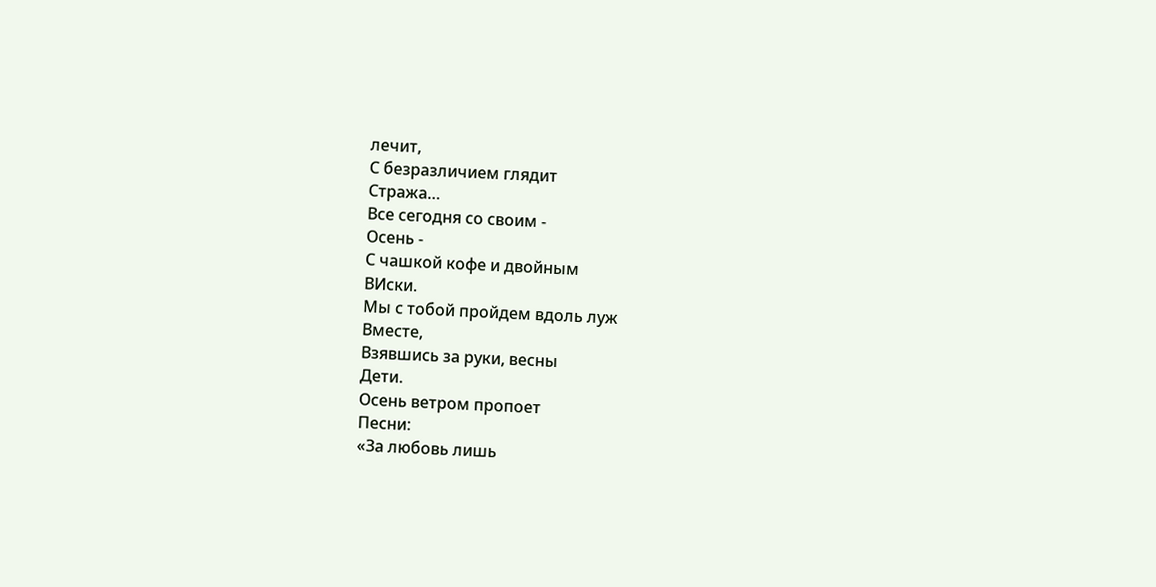лечит,
С безразличием глядит
Стража…
Все сегодня со своим -
Осень -
С чашкой кофе и двойным
ВИски.
Мы с тобой пройдем вдоль луж
Вместе,
Взявшись за руки, весны
Дети.
Осень ветром пропоет
Песни:
«За любовь лишь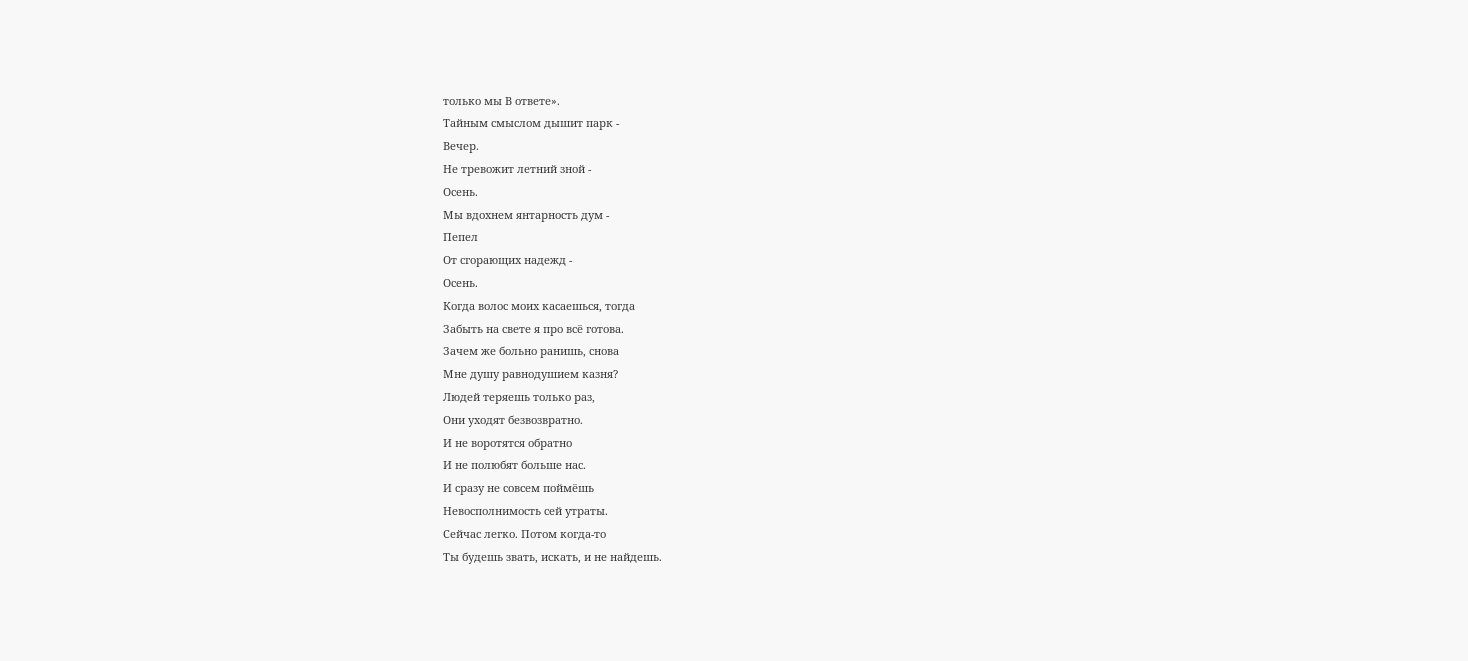только мы В ответе».
Тайным смыслом дышит парк -
Вечер.
Не тревожит летний зной -
Осень.
Мы вдохнем янтарность дум -
Пепел
От сгорающих надежд -
Осень.
Когда волос моих касаешься, тогда
Забыть на свете я про всё готова.
Зачем же больно ранишь, снова
Мне душу равнодушием казня?
Людей теряешь только раз,
Они уходят безвозвратно.
И не воротятся обратно
И не полюбят больше нас.
И сразу не совсем поймёшь
Невосполнимость сей утраты.
Сейчас легко. Потом когда-то
Ты будешь звать, искать, и не найдешь.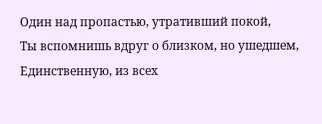Один над пропастью, утративший покой,
Ты вспомнишь вдруг о близком, но ушедшем,
Единственную, из всех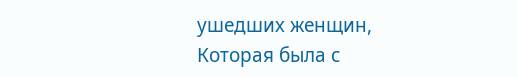ушедших женщин,
Которая была с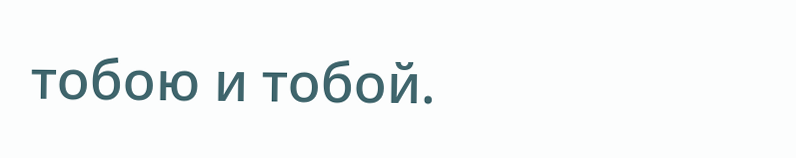тобою и тобой.